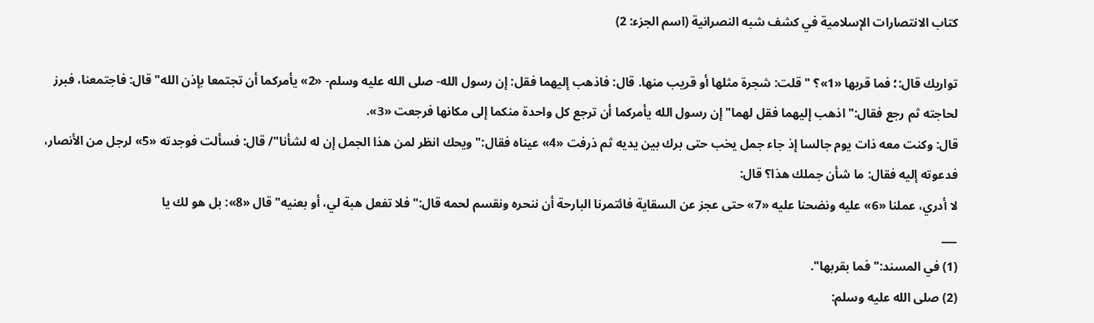كتاب الانتصارات الإسلامية في كشف شبه النصرانية (اسم الجزء: 2)

تواريك قال:؛ فما قربها «1»؟ " قلت: شجرة مثلها أو قريب منها. قال: فاذهب إليهما فقل: إن رسول الله- صلى الله عليه وسلم- «2» يأمركما أن تجتمعا بإذن الله" قال: فاجتمعنا، فبرز لحاجته ثم رجع فقال:" اذهب إليهما فقل لهما" إن رسول الله يأمركما أن ترجع كل واحدة منكما إلى مكانها فرجعت «3».
قال: وكنت معه ذات يوم جالسا إذ جاء جمل يخب حتى برك بين يديه ثم ذرفت «4» عيناه فقال:" ويحك انظر لمن هذا الجمل إن له لشأنا"/ قال: فسألت فوجدته «5» لرجل من الأنصار، فدعوته إليه فقال: ما شأن جملك هذا؟ قال:
لا أدري، عملنا «6» عليه ونضحنا عليه «7» حتى عجز عن السقاية فائتمرنا البارحة أن ننحره ونقسم لحمه قال:" فلا تفعل هبة لي، أو بعنيه" قال «8»: بل هو لك يا
___
(1) في المسند:" فما بقربها".
(2) صلى الله عليه وسلم: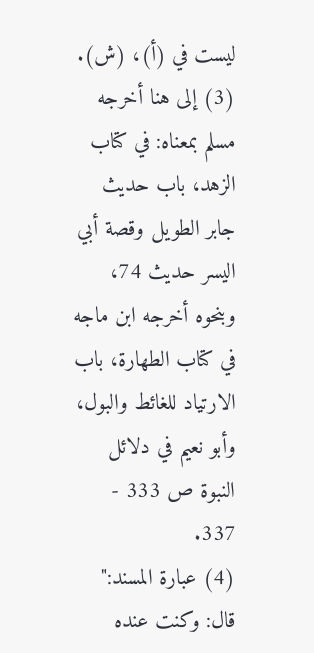ليست في (أ)، (ش).
(3) إلى هنا أخرجه مسلم بمعناه: في كتاب الزهد، باب حديث جابر الطويل وقصة أبي اليسر حديث 74، وبنحوه أخرجه ابن ماجه في كتاب الطهارة، باب الارتياد للغائط والبول، وأبو نعيم في دلائل النبوة ص 333 - 337.
(4) عبارة المسند:" قال: وكنت عنده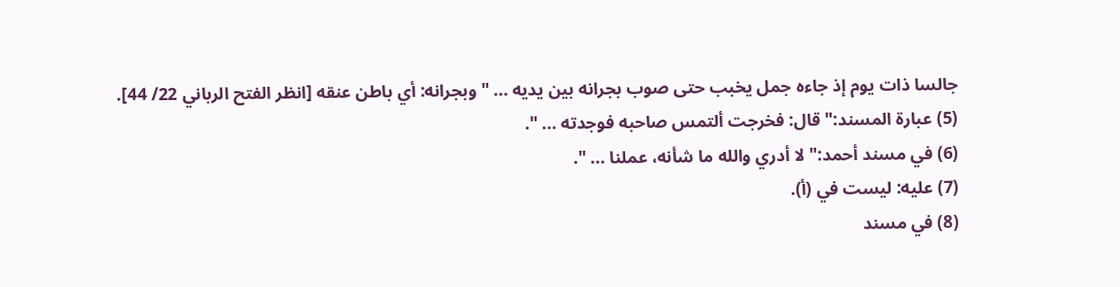جالسا ذات يوم إذ جاءه جمل يخبب حتى صوب بجرانه بين يديه ... " وبجرانه: أي باطن عنقه [انظر الفتح الرباني 22/ 44].
(5) عبارة المسند:" قال: فخرجت ألتمس صاحبه فوجدته ... ".
(6) في مسند أحمد:" لا أدري والله ما شأنه، عملنا ... ".
(7) عليه: ليست في (أ).
(8) في مسند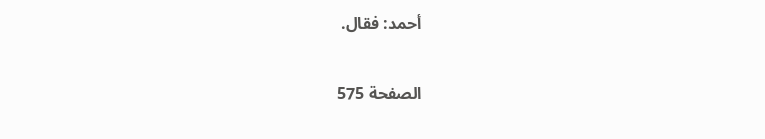أحمد: فقال.

الصفحة 575